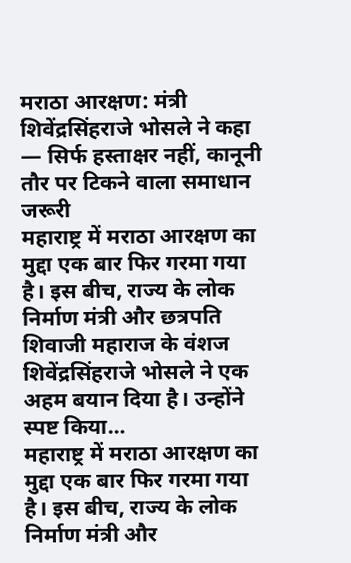मराठा आरक्षण: मंत्री शिवेंद्रसिंहराजे भोसले ने कहा — सिर्फ हस्ताक्षर नहीं, कानूनी तौर पर टिकने वाला समाधान जरूरी
महाराष्ट्र में मराठा आरक्षण का मुद्दा एक बार फिर गरमा गया है। इस बीच, राज्य के लोक निर्माण मंत्री और छत्रपति शिवाजी महाराज के वंशज शिवेंद्रसिंहराजे भोसले ने एक अहम बयान दिया है। उन्होंने स्पष्ट किया…
महाराष्ट्र में मराठा आरक्षण का मुद्दा एक बार फिर गरमा गया है। इस बीच, राज्य के लोक निर्माण मंत्री और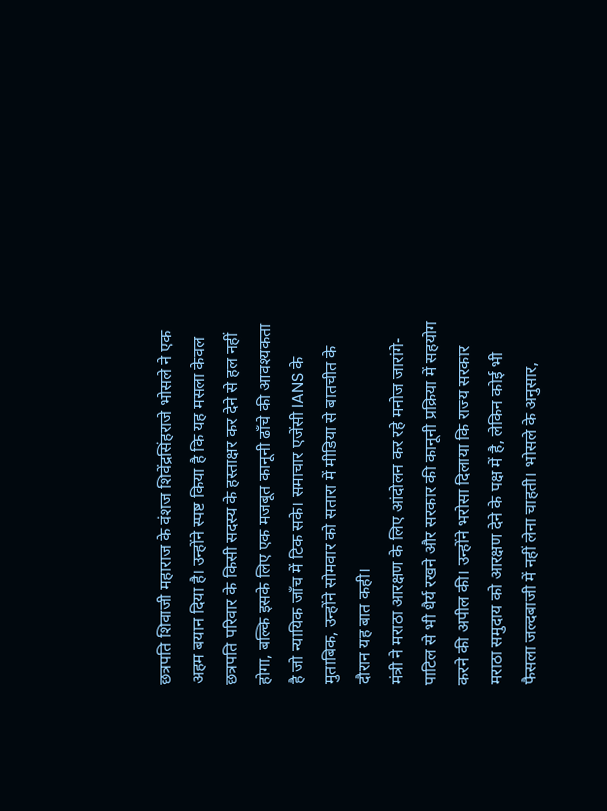छत्रपति शिवाजी महाराज के वंशज शिवेंद्रसिंहराजे भोसले ने एक अहम बयान दिया है। उन्होंने स्पष्ट किया है कि यह मसला केवल छत्रपति परिवार के किसी सदस्य के हस्ताक्षर कर देने से हल नहीं होगा, बल्कि इसके लिए एक मजबूत कानूनी ढाँचे की आवश्यकता है जो न्यायिक जाँच में टिक सके। समाचार एजेंसी IANS के मुताबिक, उन्होंने सोमवार को सतारा में मीडिया से बातचीत के दौरान यह बात कही।
मंत्री ने मराठा आरक्षण के लिए आंदोलन कर रहे मनोज जारांगे-पाटिल से भी धैर्य रखने और सरकार की कानूनी प्रक्रिया में सहयोग करने की अपील की। उन्होंने भरोसा दिलाया कि राज्य सरकार मराठा समुदाय को आरक्षण देने के पक्ष में है, लेकिन कोई भी फैसला जल्दबाजी में नहीं लेना चाहती। भोसले के अनुसार,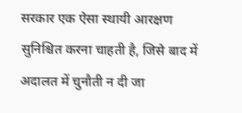सरकार एक ऐसा स्थायी आरक्षण सुनिश्चित करना चाहती है, जिसे बाद में अदालत में चुनौती न दी जा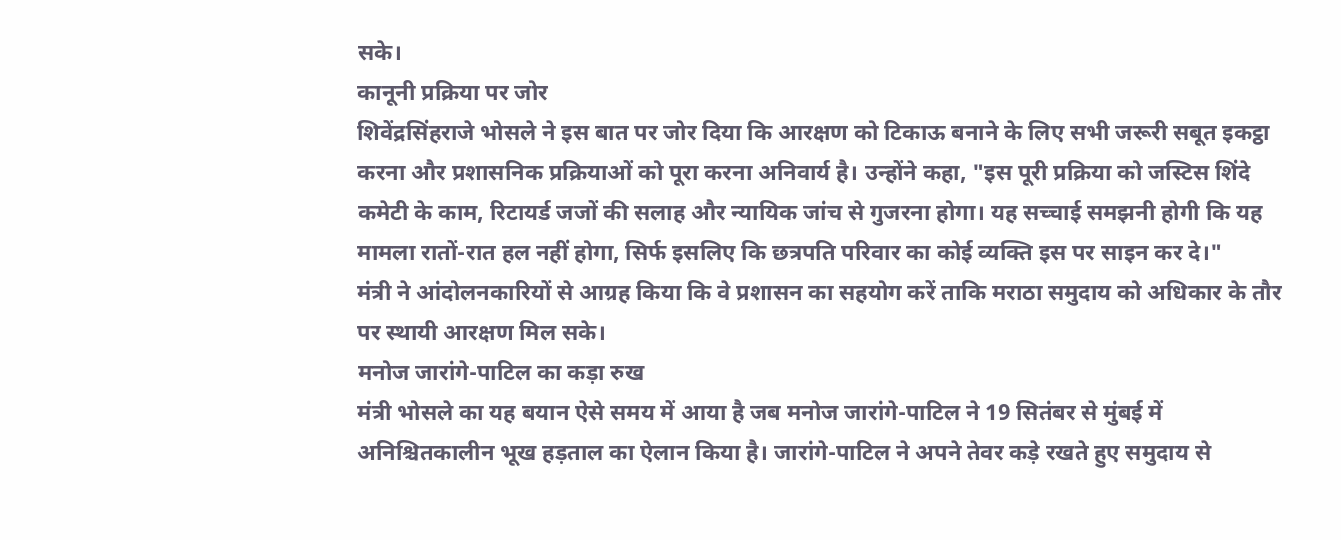सके।
कानूनी प्रक्रिया पर जोर
शिवेंद्रसिंहराजे भोसले ने इस बात पर जोर दिया कि आरक्षण को टिकाऊ बनाने के लिए सभी जरूरी सबूत इकट्ठा करना और प्रशासनिक प्रक्रियाओं को पूरा करना अनिवार्य है। उन्होंने कहा, "इस पूरी प्रक्रिया को जस्टिस शिंदे कमेटी के काम, रिटायर्ड जजों की सलाह और न्यायिक जांच से गुजरना होगा। यह सच्चाई समझनी होगी कि यह मामला रातों-रात हल नहीं होगा, सिर्फ इसलिए कि छत्रपति परिवार का कोई व्यक्ति इस पर साइन कर दे।"
मंत्री ने आंदोलनकारियों से आग्रह किया कि वे प्रशासन का सहयोग करें ताकि मराठा समुदाय को अधिकार के तौर पर स्थायी आरक्षण मिल सके।
मनोज जारांगे-पाटिल का कड़ा रुख
मंत्री भोसले का यह बयान ऐसे समय में आया है जब मनोज जारांगे-पाटिल ने 19 सितंबर से मुंबई में अनिश्चितकालीन भूख हड़ताल का ऐलान किया है। जारांगे-पाटिल ने अपने तेवर कड़े रखते हुए समुदाय से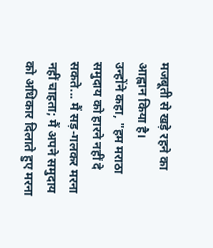मजबूती से खड़े रहने का आह्वान किया है।
उन्होंने कहा, "हम मराठा समुदाय को हारने नहीं दे सकते... मैं सड़-गलकर मरना नहीं चाहता; मैं अपने समुदाय को अधिकार दिलाते हुए मरना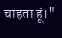चाहता हूं।"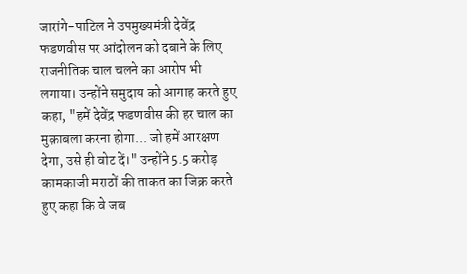जारांगे-पाटिल ने उपमुख्यमंत्री देवेंद्र फडणवीस पर आंदोलन को दबाने के लिए राजनीतिक चाल चलने का आरोप भी लगाया। उन्होंने समुदाय को आगाह करते हुए कहा, "हमें देवेंद्र फडणवीस की हर चाल का मुक़ाबला करना होगा... जो हमें आरक्षण देगा, उसे ही वोट दें।" उन्होंने 5.5 करोड़ कामकाजी मराठों की ताकत का जिक्र करते हुए कहा कि वे जब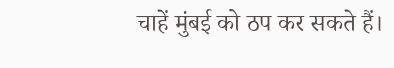चाहें मुंबई को ठप कर सकते हैं।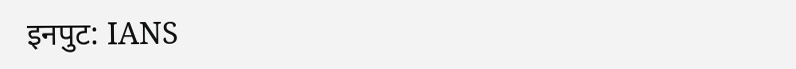इनपुट: IANS